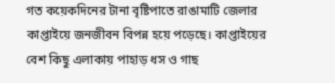গত কয়েকদিনের টানা বৃষ্টিপাতে রাঙামাটি জেলার কাপ্তাইয়ে জনজীবন বিপন্ন হয়ে পড়েছে। কাপ্তাইয়ের বেশ কিছু এলাকায় পাহাড় ধস ও গাছ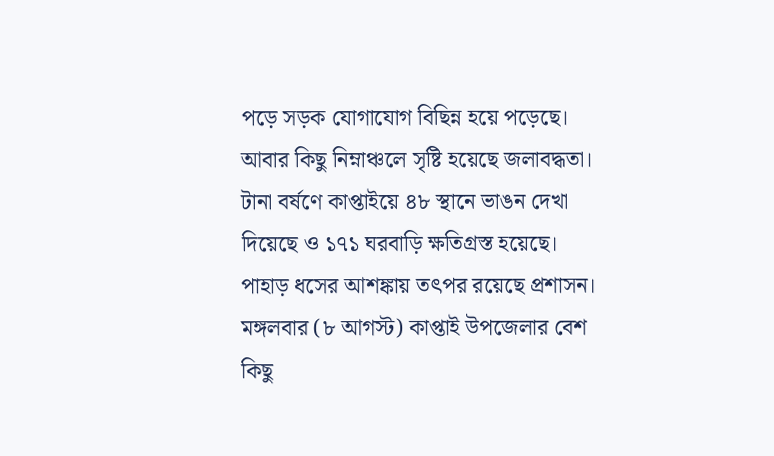পড়ে সড়ক যোগাযোগ বিছিন্ন হয়ে পড়েছে। আবার কিছু নিম্নাঞ্চলে সৃষ্টি হয়েছে জলাবদ্ধতা। টানা বর্ষণে কাপ্তাইয়ে ৪৮ স্থানে ভাঙন দেখা দিয়েছে ও ১৭১ ঘরবাড়ি ক্ষতিগ্রস্ত হয়েছে। পাহাড় ধসের আশঙ্কায় তৎপর রয়েছে প্রশাসন।
মঙ্গলবার (৮ আগস্ট) কাপ্তাই উপজেলার বেশ কিছু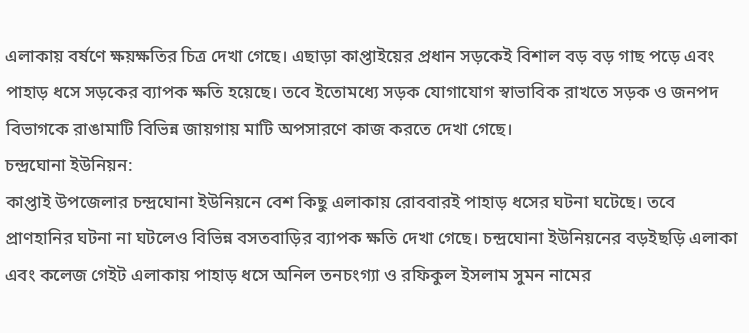এলাকায় বর্ষণে ক্ষয়ক্ষতির চিত্র দেখা গেছে। এছাড়া কাপ্তাইয়ের প্রধান সড়কেই বিশাল বড় বড় গাছ পড়ে এবং পাহাড় ধসে সড়কের ব্যাপক ক্ষতি হয়েছে। তবে ইতোমধ্যে সড়ক যোগাযোগ স্বাভাবিক রাখতে সড়ক ও জনপদ বিভাগকে রাঙামাটি বিভিন্ন জায়গায় মাটি অপসারণে কাজ করতে দেখা গেছে।
চন্দ্রঘোনা ইউনিয়ন:
কাপ্তাই উপজেলার চন্দ্রঘোনা ইউনিয়নে বেশ কিছু এলাকায় রোববারই পাহাড় ধসের ঘটনা ঘটেছে। তবে প্রাণহানির ঘটনা না ঘটলেও বিভিন্ন বসতবাড়ির ব্যাপক ক্ষতি দেখা গেছে। চন্দ্রঘোনা ইউনিয়নের বড়ইছড়ি এলাকা এবং কলেজ গেইট এলাকায় পাহাড় ধসে অনিল তনচংগ্যা ও রফিকুল ইসলাম সুমন নামের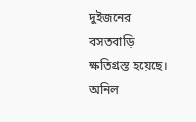দুইজনের বসতবাড়ি ক্ষতিগ্রস্ত হয়েছে।
অনিল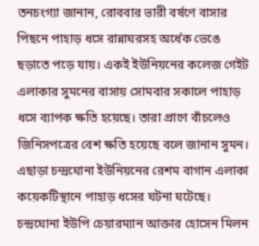তনচংগ্যা জানান, রোববার ভারী বর্ষণে বাসার পিছনে পাহাড় ধসে রান্নাঘরসহ অর্ধেক ভেঙে ছড়াতে পড়ে যায়। একই ইউনিয়নের কলেজ গেইট এলাকার সুমনের বাসায় সোমবার সকালে পাহাড় ধসে ব্যাপক ক্ষতি হয়েছে। তারা প্রাণে বাঁচলেও জিনিসপত্রের বেশ ক্ষতি হয়েছে বলে জানান সুমন।
এছাড়া চন্দ্রঘোনা ইউনিয়নের রেশম বাগান এলাকা কয়েকটিস্থানে পাহাড় ধসের ঘটনা ঘটেছে। চন্দ্রঘোনা ইউপি চেয়ারম্যান আক্তার হোসেন মিলন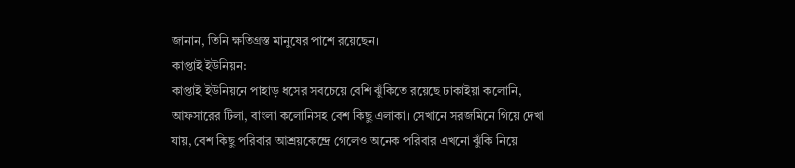জানান, তিনি ক্ষতিগ্রস্ত মানুষের পাশে রয়েছেন।
কাপ্তাই ইউনিয়ন:
কাপ্তাই ইউনিয়নে পাহাড় ধসের সবচেয়ে বেশি ঝুঁকিতে রয়েছে ঢাকাইয়া কলোনি, আফসারের টিলা, বাংলা কলোনিসহ বেশ কিছু এলাকা। সেখানে সরজমিনে গিয়ে দেখা যায়, বেশ কিছু পরিবার আশ্রয়কেন্দ্রে গেলেও অনেক পরিবার এখনো ঝুঁকি নিয়ে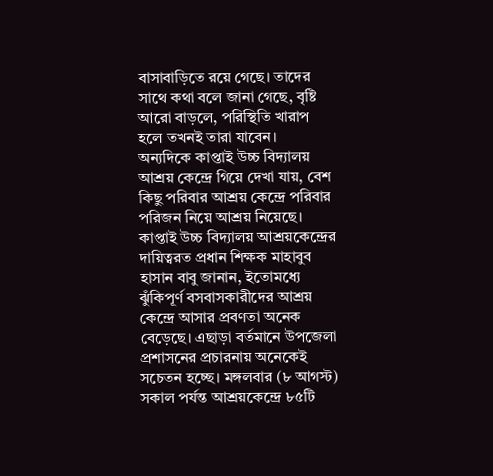বাসাবাড়িতে রয়ে গেছে। তাদের সাথে কথা বলে জানা গেছে, বৃষ্টি আরো বাড়লে, পরিস্থিতি খারাপ হলে তখনই তারা যাবেন।
অন্যদিকে কাপ্তাই উচ্চ বিদ্যালয় আশ্রয় কেন্দ্রে গিয়ে দেখা যায়, বেশ কিছু পরিবার আশ্রয় কেন্দ্রে পরিবার পরিজন নিয়ে আশ্রয় নিয়েছে।
কাপ্তাই উচ্চ বিদ্যালয় আশ্রয়কেন্দ্রের দায়িত্বরত প্রধান শিক্ষক মাহাবুব হাসান বাবু জানান, ইতোমধ্যে ঝুঁকিপূর্ণ বসবাসকারীদের আশ্রয় কেন্দ্রে আসার প্রবণতা অনেক বেড়েছে। এছাড়া বর্তমানে উপজেলা প্রশাসনের প্রচারনায় অনেকেই সচেতন হচ্ছে। মঙ্গলবার (৮ আগস্ট) সকাল পর্যন্ত আশ্রয়কেন্দ্রে ৮৫টি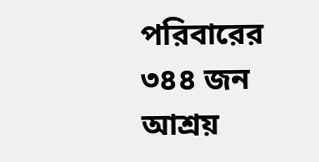পরিবারের ৩৪৪ জন আশ্রয়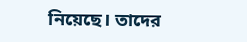নিয়েছে। তাদের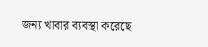জন্য খাবার ব্যবস্থা করেছে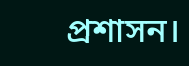প্রশাসন।